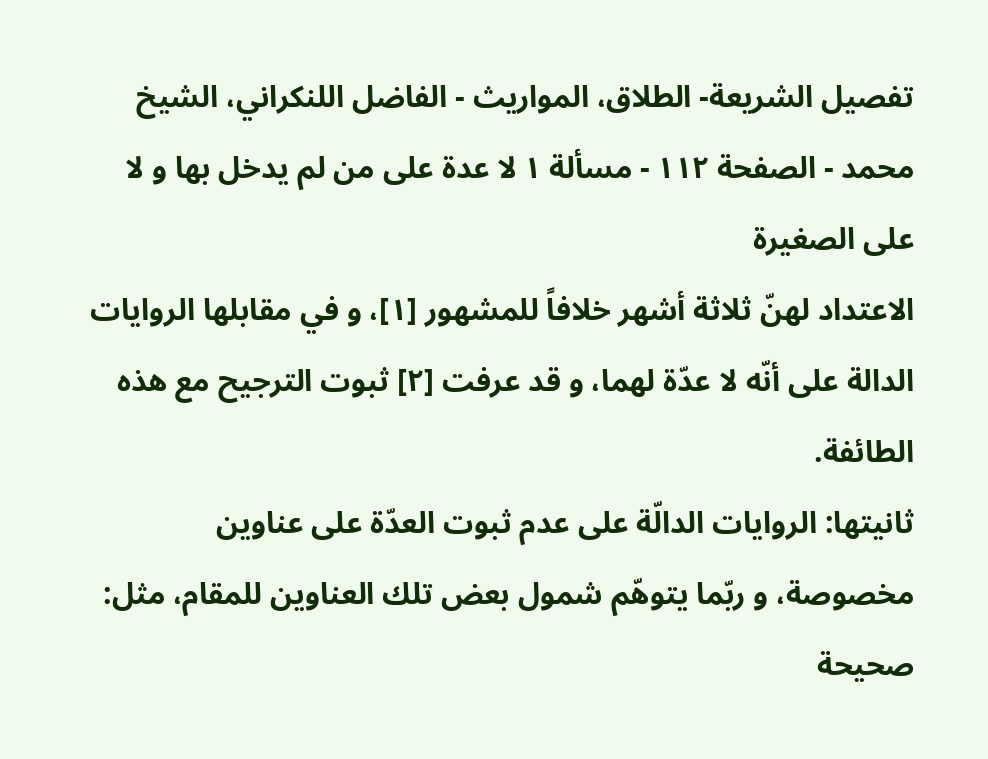تفصيل الشريعة- الطلاق، المواريث - الفاضل اللنكراني، الشيخ محمد - الصفحة ١١٢ - مسألة ١ لا عدة على من لم يدخل بها و لا على الصغيرة
الاعتداد لهنّ ثلاثة أشهر خلافاً للمشهور [١]، و في مقابلها الروايات الدالة على أنّه لا عدّة لهما، و قد عرفت [٢] ثبوت الترجيح مع هذه الطائفة.
ثانيتها: الروايات الدالّة على عدم ثبوت العدّة على عناوين مخصوصة، و ربّما يتوهّم شمول بعض تلك العناوين للمقام، مثل:
صحيحة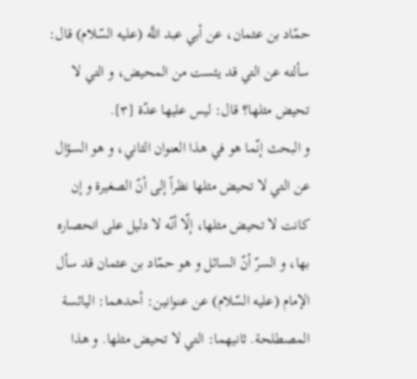حمّاد بن عثمان، عن أبي عبد اللَّه (عليه السّلام) قال: سألته عن التي قد يئست من المحيض، و التي لا تحيض مثلها؟ قال: ليس عليها عدّة [٣].
و البحث إنّما هو في هذا العنوان الثاني، و هو السؤال عن التي لا تحيض مثلها نظراً إلى أنّ الصغيرة و إن كانت لا تحيض مثلها، إلّا أنّه لا دليل على انحصاره بها، و السرّ أنّ السائل و هو حمّاد بن عثمان قد سأل الإمام (عليه السّلام) عن عنوانين: أحدهما: اليائسة المصطلحة. ثانيهما: التي لا تحيض مثلها. و هذا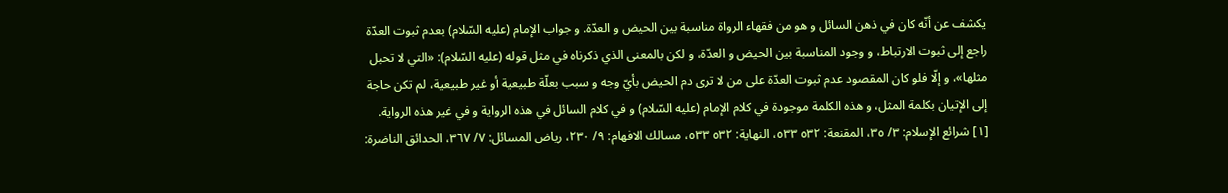يكشف عن أنّه كان في ذهن السائل و هو من فقهاء الرواة مناسبة بين الحيض و العدّة. و جواب الإمام (عليه السّلام) بعدم ثبوت العدّة راجع إلى ثبوت الارتباط، و وجود المناسبة بين الحيض و العدّة، و لكن بالمعنى الذي ذكرناه في مثل قوله (عليه السّلام): «التي لا تحبل مثلها»، و إلّا فلو كان المقصود عدم ثبوت العدّة على من لا ترى دم الحيض بأيّ وجه و سبب بعلّة طبيعية أو غير طبيعية، لم تكن حاجة إلى الإتيان بكلمة المثل، و هذه الكلمة موجودة في كلام الإمام (عليه السّلام) و في كلام السائل في هذه الرواية و في غير هذه الرواية.
[١] شرائع الإسلام: ٣/ ٣٥، المقنعة: ٥٣٢ ٥٣٣، النهاية: ٥٣٢ ٥٣٣، مسالك الافهام: ٩/ ٢٣٠، رياض المسائل: ٧/ ٣٦٧، الحدائق الناضرة: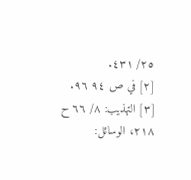٢٥/ ٤٣١.
[٢] في ص ٩٤ ٩٦.
[٣] التهذيب: ٨/ ٦٦ ح ٢١٨، الوسائل: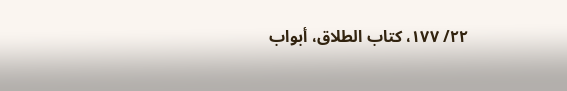٢٢/ ١٧٧، كتاب الطلاق، أبواب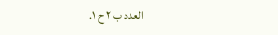العدد ب ٢ ح ١.